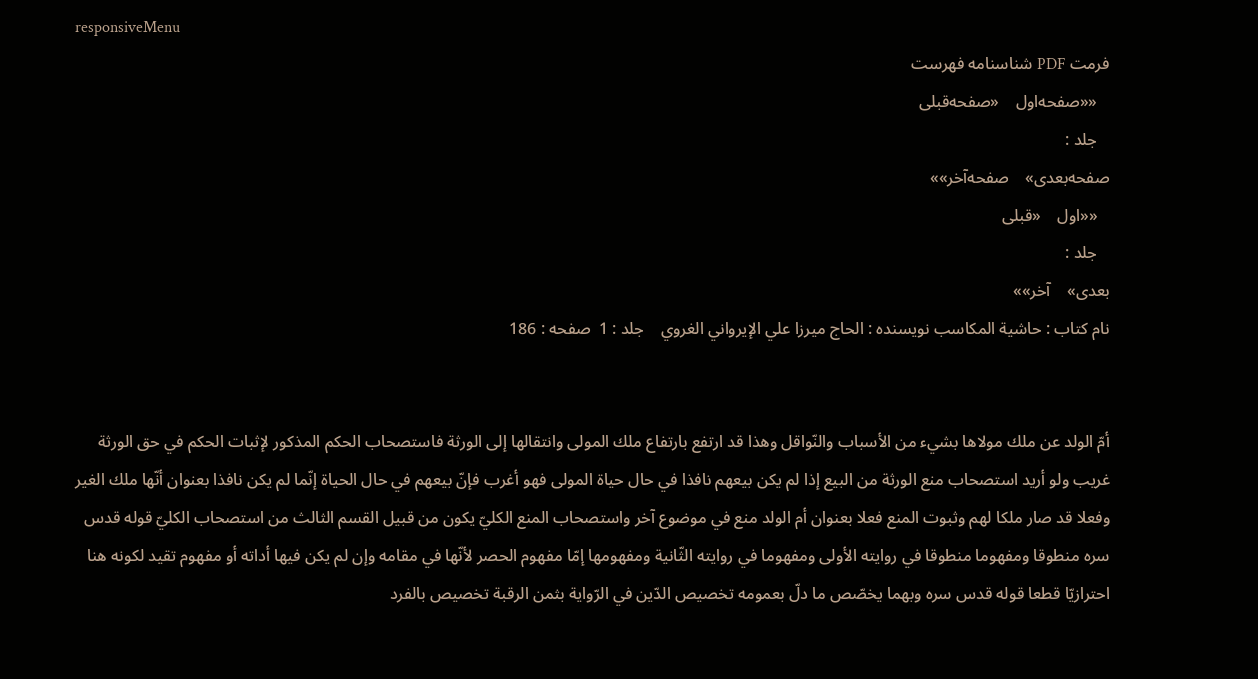responsiveMenu
فرمت PDF شناسنامه فهرست
   ««صفحه‌اول    «صفحه‌قبلی
   جلد :
صفحه‌بعدی»    صفحه‌آخر»»
   ««اول    «قبلی
   جلد :
بعدی»    آخر»»
نام کتاب : حاشية المكاسب نویسنده : الحاج ميرزا علي الإيرواني الغروي    جلد : 1  صفحه : 186


أمّ الولد عن ملك مولاها بشيء من الأسباب والنّواقل وهذا قد ارتفع بارتفاع ملك المولى وانتقالها إلى الورثة فاستصحاب الحكم المذكور لإثبات الحكم في حق الورثة غريب ولو أريد استصحاب منع الورثة من البيع إذا لم يكن بيعهم نافذا في حال حياة المولى فهو أغرب فإنّ بيعهم في حال الحياة إنّما لم يكن نافذا بعنوان أنّها ملك الغير وفعلا قد صار ملكا لهم وثبوت المنع فعلا بعنوان أم الولد منع في موضوع آخر واستصحاب المنع الكليّ يكون من قبيل القسم الثالث من استصحاب الكليّ قوله قدس سره منطوقا ومفهوما منطوقا في روايته الأولى ومفهوما في روايته الثّانية ومفهومها إمّا مفهوم الحصر لأنّها في مقامه وإن لم يكن فيها أداته أو مفهوم تقيد لكونه هنا احترازيّا قطعا قوله قدس سره وبهما يخصّص ما دلّ بعمومه تخصيص الدّين في الرّواية بثمن الرقبة تخصيص بالفرد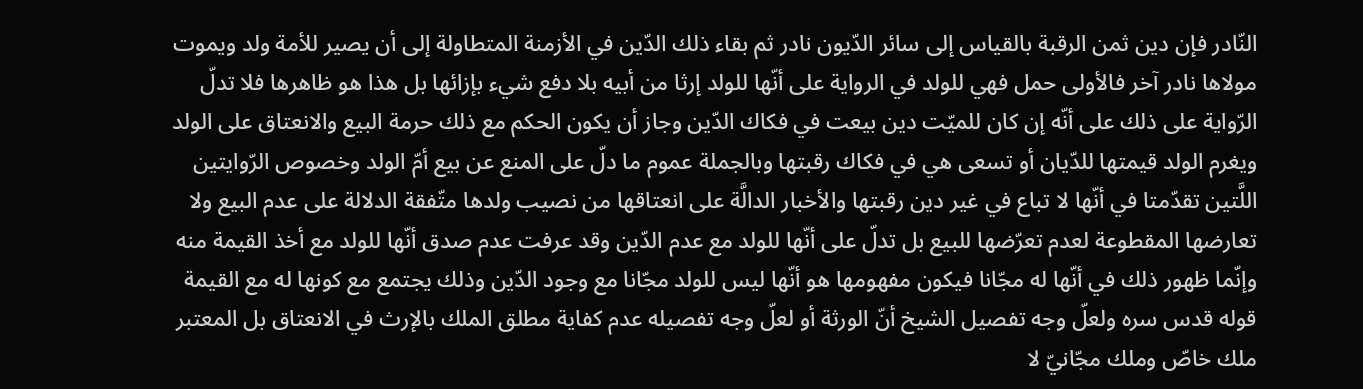النّادر فإن دين ثمن الرقبة بالقياس إلى سائر الدّيون نادر ثم بقاء ذلك الدّين في الأزمنة المتطاولة إلى أن يصير للأمة ولد ويموت مولاها نادر آخر فالأولى حمل فهي للولد في الرواية على أنّها للولد إرثا من أبيه بلا دفع شيء بإزائها بل هذا هو ظاهرها فلا تدلّ الرّواية على ذلك على أنّه إن كان للميّت دين بيعت في فكاك الدّين وجاز أن يكون الحكم مع ذلك حرمة البيع والانعتاق على الولد ويغرم الولد قيمتها للدّيان أو تسعى هي في فكاك رقبتها وبالجملة عموم ما دلّ على المنع عن بيع أمّ الولد وخصوص الرّوايتين اللَّتين تقدّمتا في أنّها لا تباع في غير دين رقبتها والأخبار الدالَّة على انعتاقها من نصيب ولدها متّفقة الدلالة على عدم البيع ولا تعارضها المقطوعة لعدم تعرّضها للبيع بل تدلّ على أنّها للولد مع عدم الدّين وقد عرفت عدم صدق أنّها للولد مع أخذ القيمة منه وإنّما ظهور ذلك في أنّها له مجّانا فيكون مفهومها هو أنّها ليس للولد مجّانا مع وجود الدّين وذلك يجتمع مع كونها له مع القيمة قوله قدس سره ولعلّ وجه تفصيل الشيخ أنّ الورثة أو لعلّ وجه تفصيله عدم كفاية مطلق الملك بالإرث في الانعتاق بل المعتبر ملك خاصّ وملك مجّانيّ لا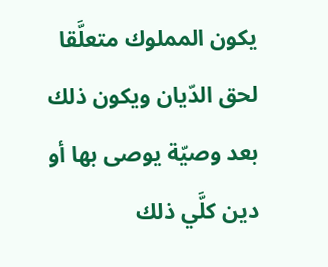يكون المملوك متعلَّقا لحق الدّيان ويكون ذلك بعد وصيّة يوصى بها أو دين كلَّي ذلك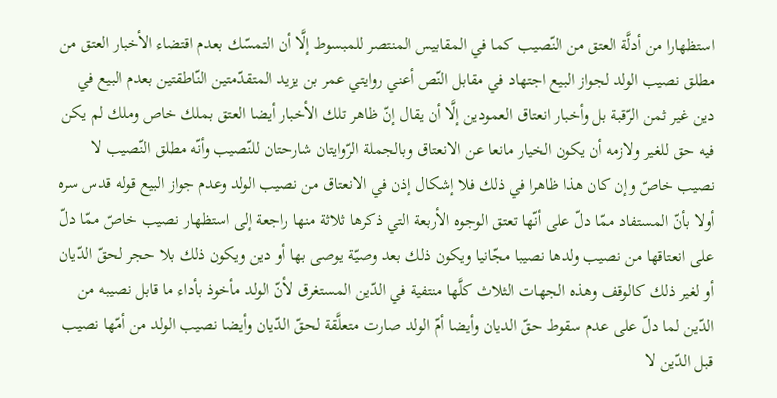استظهارا من أدلَّة العتق من النّصيب كما في المقابيس المنتصر للمبسوط إلَّا أن التمسّك بعدم اقتضاء الأخبار العتق من مطلق نصيب الولد لجواز البيع اجتهاد في مقابل النّص أعني روايتي عمر بن يزيد المتقدّمتين النّاطقتين بعدم البيع في دين غير ثمن الرّقبة بل وأخبار انعتاق العمودين إلَّا أن يقال إنّ ظاهر تلك الأخبار أيضا العتق بملك خاص وملك لم يكن فيه حق للغير ولازمه أن يكون الخيار مانعا عن الانعتاق وبالجملة الرّوايتان شارحتان للنّصيب وأنّه مطلق النّصيب لا نصيب خاصّ وإن كان هذا ظاهرا في ذلك فلا إشكال إذن في الانعتاق من نصيب الولد وعدم جواز البيع قوله قدس سره أولا بأنّ المستفاد ممّا دلّ على أنّها تعتق الوجوه الأربعة التي ذكرها ثلاثة منها راجعة إلى استظهار نصيب خاصّ ممّا دلّ على انعتاقها من نصيب ولدها نصيبا مجّانيا ويكون ذلك بعد وصيّة يوصى بها أو دين ويكون ذلك بلا حجر لحقّ الدّيان أو لغير ذلك كالوقف وهذه الجهات الثلاث كلَّها منتفية في الدّين المستغرق لأنّ الولد مأخوذ بأداء ما قابل نصيبه من الدّين لما دلّ على عدم سقوط حقّ الديان وأيضا أمّ الولد صارت متعلَّقة لحقّ الدّيان وأيضا نصيب الولد من أمّها نصيب قبل الدّين لا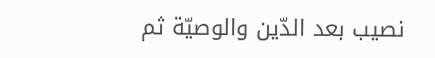نصيب بعد الدّين والوصيّة ثم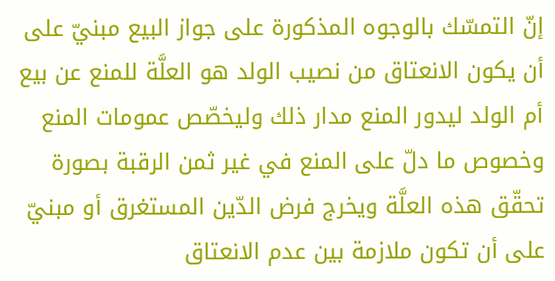إنّ التمسّك بالوجوه المذكورة على جواز البيع مبنيّ على أن يكون الانعتاق من نصيب الولد هو العلَّة للمنع عن بيع أم الولد ليدور المنع مدار ذلك وليخصّص عمومات المنع وخصوص ما دلّ على المنع في غير ثمن الرقبة بصورة تحقّق هذه العلَّة ويخرج فرض الدّين المستغرق أو مبنيّ على أن تكون ملازمة بين عدم الانعتاق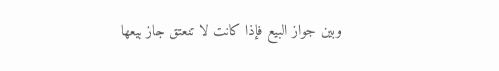وبين جواز البيع فإذا كانت لا تنعتق جاز بيعها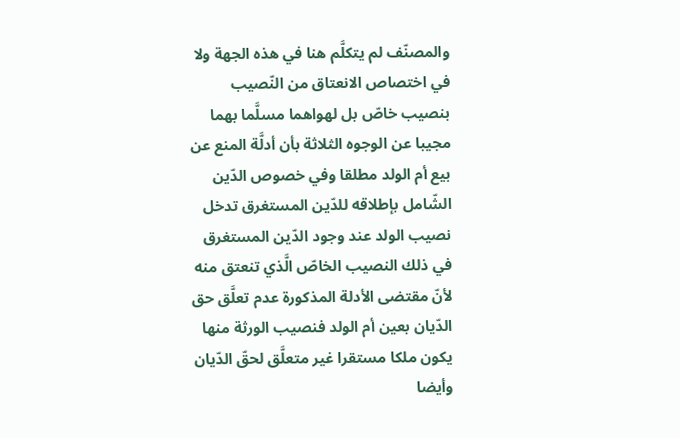والمصنّف لم يتكلَّم هنا في هذه الجهة ولا في اختصاص الانعتاق من النّصيب بنصيب خاصّ بل لهواهما مسلَّما بهما مجيبا عن الوجوه الثلاثة بأن أدلَّة المنع عن بيع أم الولد مطلقا وفي خصوص الدّين الشّامل بإطلاقه للدّين المستغرق تدخل نصيب الولد عند وجود الدّين المستغرق في ذلك النصيب الخاصّ الَّذي تنعتق منه لأنّ مقتضى الأدلة المذكورة عدم تعلَّق حق الدّيان بعين أم الولد فنصيب الورثة منها يكون ملكا مستقرا غير متعلَّق لحقّ الدّيان وأيضا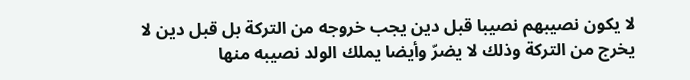لا يكون نصيبهم نصيبا قبل دين يجب خروجه من التركة بل قبل دين لا يخرج من التركة وذلك لا يضرّ وأيضا يملك الولد نصيبه منها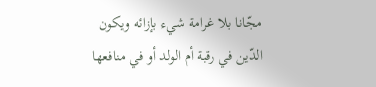مجّانا بلا غرامة شيء بإزائه ويكون الدّين في رقبة أم الولد أو في منافعها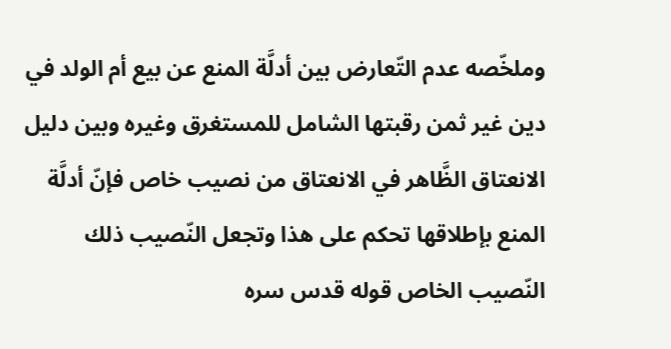وملخّصه عدم التّعارض بين أدلَّة المنع عن بيع أم الولد في دين غير ثمن رقبتها الشامل للمستغرق وغيره وبين دليل الانعتاق الظَّاهر في الانعتاق من نصيب خاص فإنّ أدلَّة المنع بإطلاقها تحكم على هذا وتجعل النّصيب ذلك النّصيب الخاص قوله قدس سره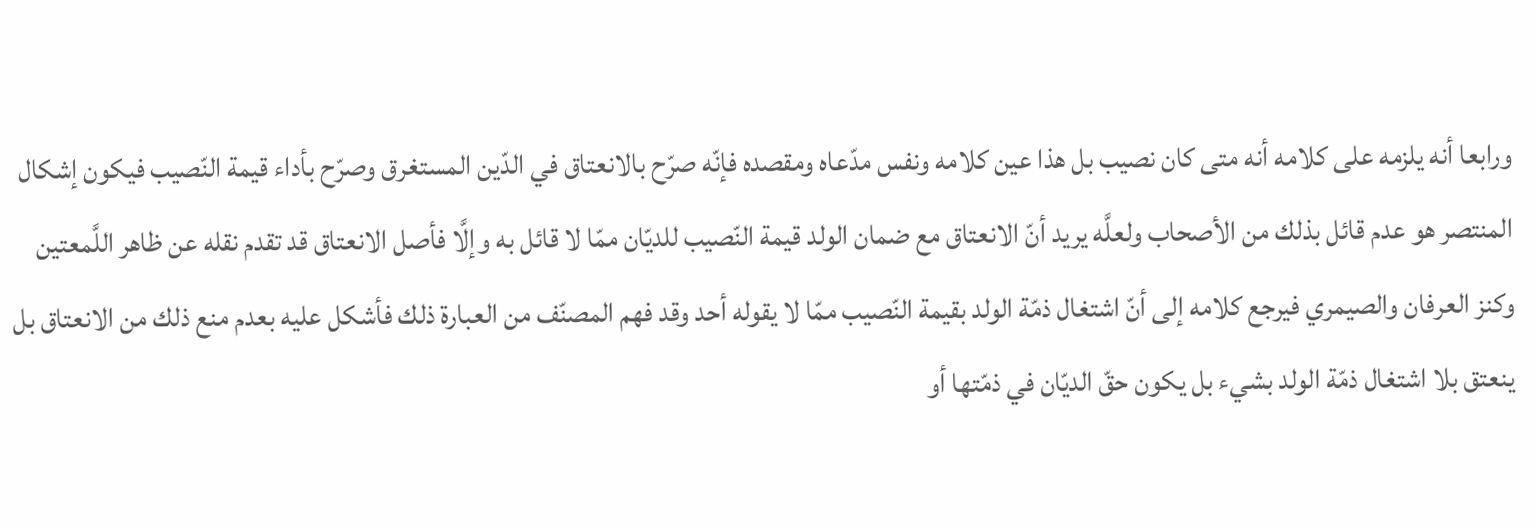ورابعا أنه يلزمه على كلامه أنه متى كان نصيب بل هذا عين كلامه ونفس مدّعاه ومقصده فإنّه صرّح بالانعتاق في الدّين المستغرق وصرّح بأداء قيمة النّصيب فيكون إشكال المنتصر هو عدم قائل بذلك من الأصحاب ولعلَّه يريد أنّ الانعتاق مع ضمان الولد قيمة النّصيب للديّان ممّا لا قائل به وإلَّا فأصل الانعتاق قد تقدم نقله عن ظاهر اللَّمعتين وكنز العرفان والصيمري فيرجع كلامه إلى أنّ اشتغال ذمّة الولد بقيمة النّصيب ممّا لا يقوله أحد وقد فهم المصنّف من العبارة ذلك فأشكل عليه بعدم منع ذلك من الانعتاق بل ينعتق بلا اشتغال ذمّة الولد بشيء بل يكون حقّ الديّان في ذمّتها أو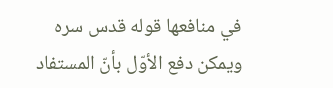في منافعها قوله قدس سره ويمكن دفع الأوّل بأنّ المستفاد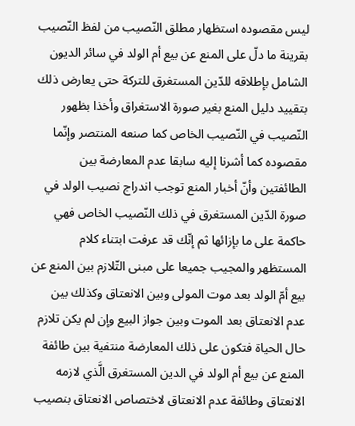ليس مقصوده استظهار مطلق النّصيب من لفظ النّصيب بقرينة ما دلّ على المنع عن بيع أم الولد في سائر الديون الشامل بإطلاقه للدّين المستغرق للتركة حتى يعارض ذلك بتقييد دليل المنع بغير صورة الاستغراق وأخذا بظهور النّصيب في النّصيب الخاص كما صنعه المنتصر وإنّما مقصوده كما أشرنا إليه سابقا عدم المعارضة بين الطائفتين وأنّ أخبار المنع توجب اندراج نصيب الولد في صورة الدّين المستغرق في ذلك النّصيب الخاص فهي حاكمة على ما بإزائها ثم إنّك قد عرفت ابتناء كلام المستظهر والمجيب جميعا على مبنى التّلازم بين المنع عن بيع أمّ الولد بعد موت المولى وبين الانعتاق وكذلك بين عدم الانعتاق بعد الموت وبين جواز البيع وإن لم يكن تلازم حال الحياة فتكون على ذلك المعارضة منتفية بين طائفة المنع عن بيع أم الولد في الدين المستغرق الَّذي لازمه الانعتاق وطائفة عدم الانعتاق لاختصاص الانعتاق بنصيب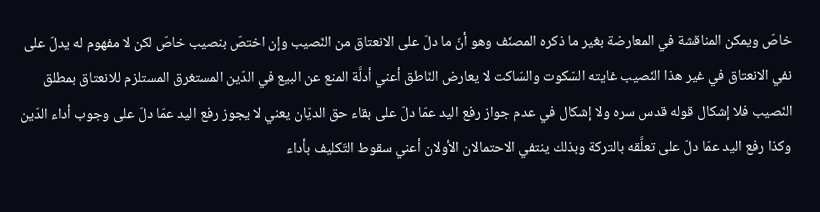خاصّ ويمكن المناقشة في المعارضة بغير ما ذكره المصنّف وهو أنّ ما دلّ على الانعتاق من النّصيب وإن اختصّ بنصيب خاصّ لكن لا مفهوم له يدلّ على نفي الانعتاق في غير هذا النّصيب غايته السّكوت والسّاكت لا يعارض النّاطق أعني أدلَّة المنع عن البيع في الدّين المستغرق المستلزم للانعتاق بمطلق النّصيب فلا إشكال قوله قدس سره ولا إشكال في عدم جواز رفع اليد عمّا دلّ على بقاء حق الديّان يعني لا يجوز رفع اليد عمّا دلّ على وجوب أداء الدّين وكذا رفع اليد عمّا دلّ على تعلَّقه بالتركة وبذلك ينتفي الاحتمالان الأولان أعني سقوط التّكليف بأداء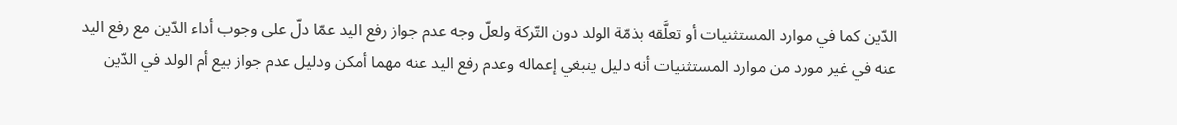الدّين كما في موارد المستثنيات أو تعلَّقه بذمّة الولد دون التّركة ولعلّ وجه عدم جواز رفع اليد عمّا دلّ على وجوب أداء الدّين مع رفع اليد عنه في غير مورد من موارد المستثنيات أنه دليل ينبغي إعماله وعدم رفع اليد عنه مهما أمكن ودليل عدم جواز بيع أم الولد في الدّين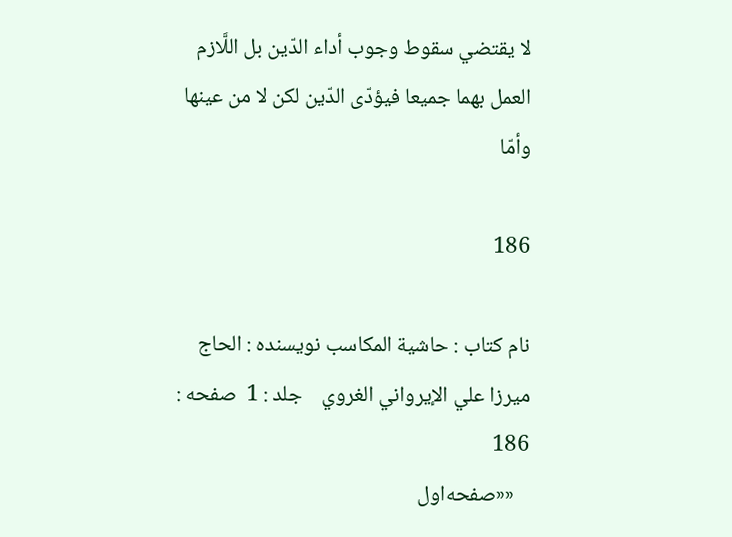لا يقتضي سقوط وجوب أداء الدّين بل اللَّازم العمل بهما جميعا فيؤدّى الدّين لكن لا من عينها وأمّا

186

نام کتاب : حاشية المكاسب نویسنده : الحاج ميرزا علي الإيرواني الغروي    جلد : 1  صفحه : 186
   ««صفحه‌اول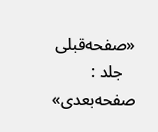«صفحه‌قبلی
   جلد :
صفحه‌بعدی»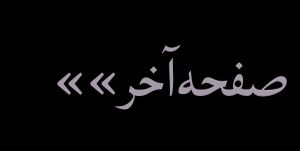صفحه‌آخر»»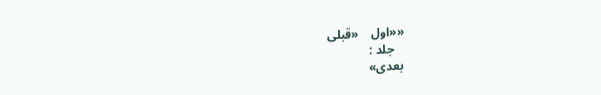««اول    «قبلی
   جلد :
بعدی»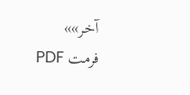آخر»»
فرمت PDF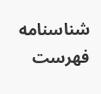شناسنامه فهرست